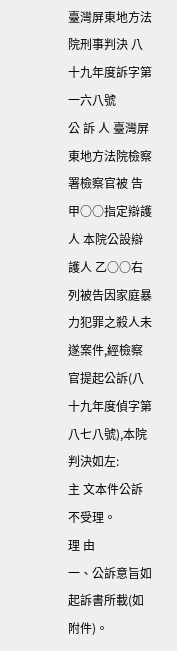臺灣屏東地方法院刑事判決 八十九年度訴字第一六八號
公 訴 人 臺灣屏東地方法院檢察署檢察官被 告 甲○○指定辯護人 本院公設辯護人 乙○○右列被告因家庭暴力犯罪之殺人未遂案件,經檢察官提起公訴(八十九年度偵字第八七八號),本院判決如左:
主 文本件公訴不受理。
理 由
一、公訴意旨如起訴書所載(如附件)。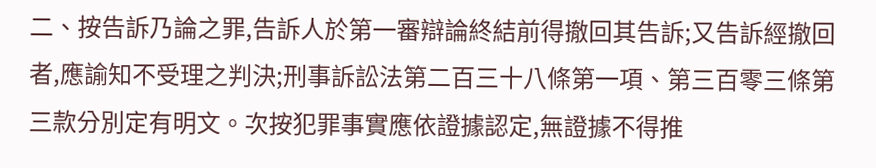二、按告訴乃論之罪,告訴人於第一審辯論終結前得撤回其告訴;又告訴經撤回者,應諭知不受理之判決;刑事訴訟法第二百三十八條第一項、第三百零三條第三款分別定有明文。次按犯罪事實應依證據認定,無證據不得推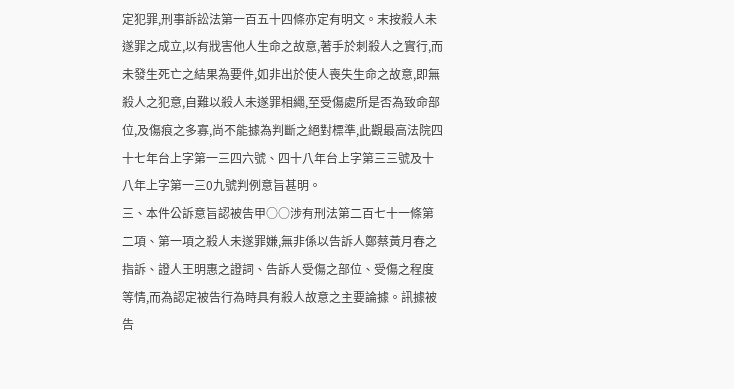定犯罪,刑事訴訟法第一百五十四條亦定有明文。末按殺人未遂罪之成立,以有戕害他人生命之故意,著手於刺殺人之實行,而未發生死亡之結果為要件,如非出於使人喪失生命之故意,即無殺人之犯意,自難以殺人未遂罪相繩,至受傷處所是否為致命部位,及傷痕之多寡,尚不能據為判斷之絕對標準,此觀最高法院四十七年台上字第一三四六號、四十八年台上字第三三號及十八年上字第一三0九號判例意旨甚明。
三、本件公訴意旨認被告甲○○涉有刑法第二百七十一條第二項、第一項之殺人未遂罪嫌,無非係以告訴人鄭蔡黃月春之指訴、證人王明惠之證詞、告訴人受傷之部位、受傷之程度等情,而為認定被告行為時具有殺人故意之主要論據。訊據被告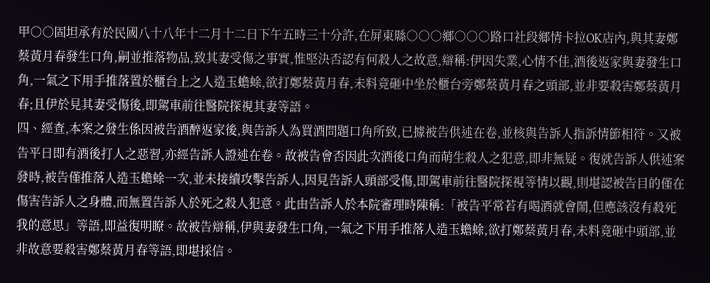甲○○固坦承有於民國八十八年十二月十二日下午五時三十分許,在屏東縣○○○鄉○○○路口社段鄉情卡拉OK店內,與其妻鄭蔡黃月春發生口角,嗣並推落物品,致其妻受傷之事實,惟堅決否認有何殺人之故意,辯稱:伊因失業,心情不佳,酒後返家與妻發生口角,一氣之下用手推落置於櫃台上之人造玉蟾蜍,欲打鄭蔡黃月春,未料竟砸中坐於櫃台旁鄭蔡黃月春之頭部,並非要殺害鄭蔡黃月春;且伊於見其妻受傷後,即駕車前往醫院探視其妻等語。
四、經查,本案之發生係因被告酒醉返家後,與告訴人為買酒問題口角所致,已據被告供述在卷,並核與告訴人指訴情節相符。又被告平日即有酒後打人之惡習,亦經告訴人證述在卷。故被告會否因此次酒後口角而萌生殺人之犯意,即非無疑。復就告訴人供述案發時,被告僅推落人造玉蟾蜍一次,並未接續攻擊告訴人,因見告訴人頭部受傷,即駕車前往醫院探視等情以觀,則堪認被告目的僅在傷害告訴人之身體,而無置告訴人於死之殺人犯意。此由告訴人於本院審理時陳稱:「被告平常若有喝酒就會鬧,但應該沒有殺死我的意思」等語,即益復明瞭。故被告辯稱,伊與妻發生口角,一氣之下用手推落人造玉蟾蜍,欲打鄭蔡黃月春,未料竟砸中頭部,並非故意要殺害鄭蔡黃月春等語,即堪採信。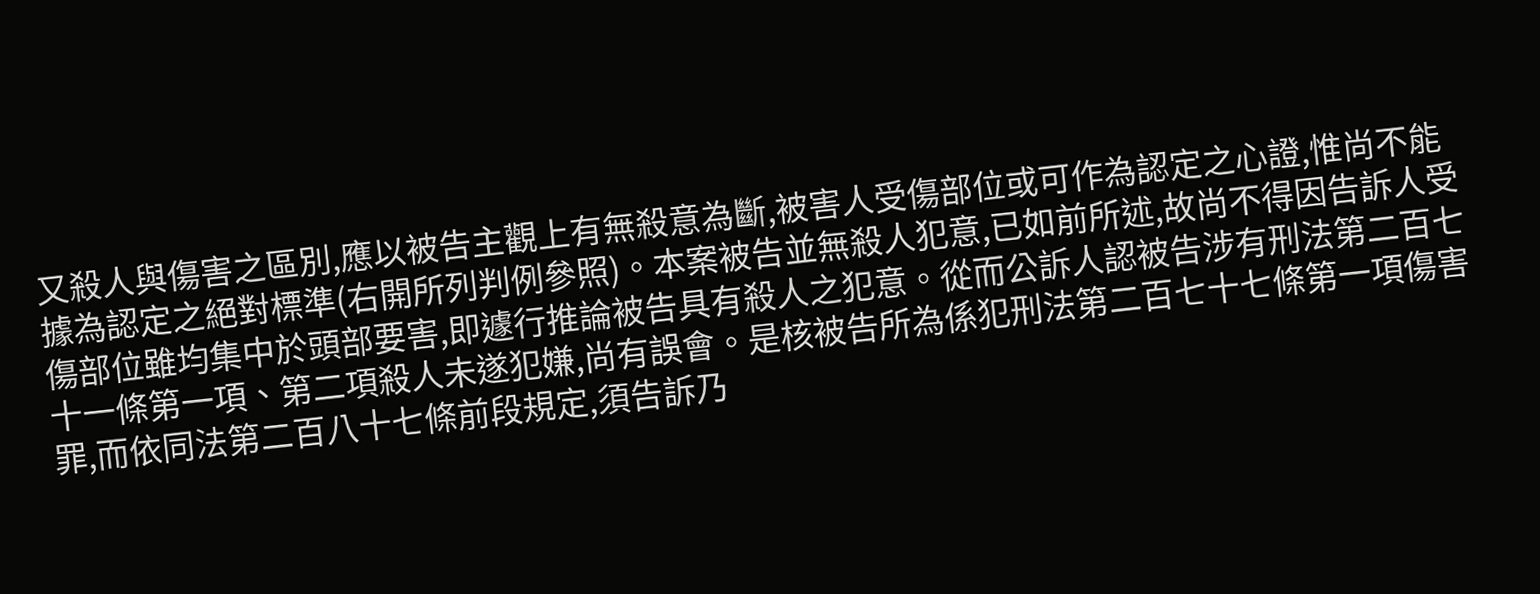又殺人與傷害之區別,應以被告主觀上有無殺意為斷,被害人受傷部位或可作為認定之心證,惟尚不能據為認定之絕對標準(右開所列判例參照)。本案被告並無殺人犯意,已如前所述,故尚不得因告訴人受傷部位雖均集中於頭部要害,即遽行推論被告具有殺人之犯意。從而公訴人認被告涉有刑法第二百七十一條第一項、第二項殺人未遂犯嫌,尚有誤會。是核被告所為係犯刑法第二百七十七條第一項傷害罪,而依同法第二百八十七條前段規定,須告訴乃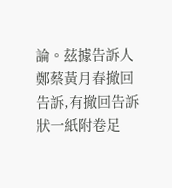論。茲據告訴人鄭蔡黃月春撤回告訴,有撤回告訴狀一紙附卷足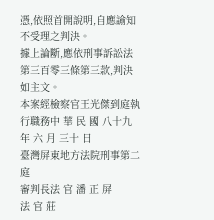憑,依照首開說明,自應諭知不受理之判決。
據上論斷,應依刑事訴訟法第三百零三條第三款,判決如主文。
本案經檢察官王光傑到庭執行職務中 華 民 國 八十九 年 六 月 三十 日
臺灣屏東地方法院刑事第二庭
審判長法 官 潘 正 屏
法 官 莊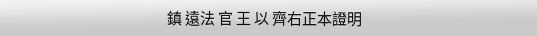鎮 遠法 官 王 以 齊右正本證明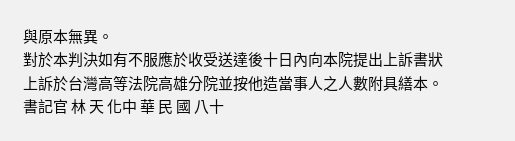與原本無異。
對於本判決如有不服應於收受送達後十日內向本院提出上訴書狀上訴於台灣高等法院高雄分院並按他造當事人之人數附具繕本。
書記官 林 天 化中 華 民 國 八十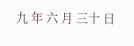九 年 六 月 三十 日